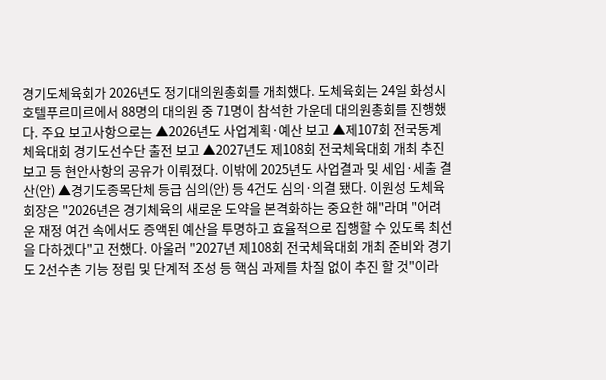경기도체육회가 2026년도 정기대의원총회를 개최했다. 도체육회는 24일 화성시 호텔푸르미르에서 88명의 대의원 중 71명이 참석한 가운데 대의원총회를 진행했다. 주요 보고사항으로는 ▲2026년도 사업계획·예산 보고 ▲제107회 전국동계체육대회 경기도선수단 출전 보고 ▲2027년도 제108회 전국체육대회 개최 추진 보고 등 현안사항의 공유가 이뤄졌다. 이밖에 2025년도 사업결과 및 세입·세출 결산(안) ▲경기도종목단체 등급 심의(안) 등 4건도 심의·의결 됐다. 이원성 도체육회장은 "2026년은 경기체육의 새로운 도약을 본격화하는 중요한 해"라며 "어려운 재정 여건 속에서도 증액된 예산을 투명하고 효율적으로 집행할 수 있도록 최선을 다하겠다"고 전했다. 아울러 "2027년 제108회 전국체육대회 개최 준비와 경기도 2선수촌 기능 정립 및 단계적 조성 등 핵심 과제를 차질 없이 추진 할 것"이라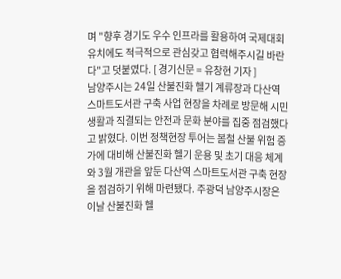며 "향후 경기도 우수 인프라를 활용하여 국제대회 유치에도 적극적으로 관심갖고 협력해주시길 바란다"고 덧붙였다. [ 경기신문 = 유창현 기자 ]
남양주시는 24일 산불진화 헬기 계류장과 다산역 스마트도서관 구축 사업 현장을 차례로 방문해 시민 생활과 직결되는 안전과 문화 분야를 집중 점검했다고 밝혔다. 이번 정책현장 투어는 봄철 산불 위험 증가에 대비해 산불진화 헬기 운용 및 초기 대응 체계와 3월 개관을 앞둔 다산역 스마트도서관 구축 현장을 점검하기 위해 마련됐다. 주광덕 남양주시장은 이날 산불진화 헬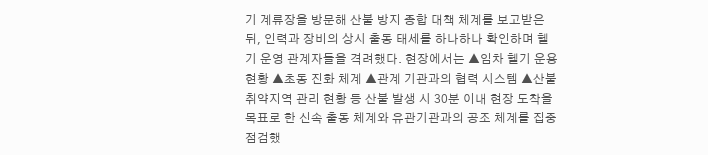기 계류장을 방문해 산불 방지 종합 대책 체계를 보고받은 뒤, 인력과 장비의 상시 출동 태세를 하나하나 확인하며 헬기 운영 관계자들을 격려했다. 현장에서는 ▲임차 헬기 운용 현황 ▲초동 진화 체계 ▲관계 기관과의 협력 시스템 ▲산불 취약지역 관리 현황 등 산불 발생 시 30분 이내 현장 도착을 목표로 한 신속 출동 체계와 유관기관과의 공조 체계를 집중 점검했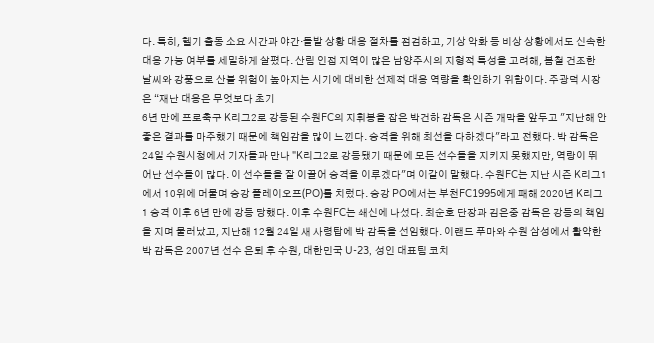다. 특히, 헬기 출동 소요 시간과 야간·돌발 상황 대응 절차를 점검하고, 기상 악화 등 비상 상황에서도 신속한 대응 가능 여부를 세밀하게 살폈다. 산림 인접 지역이 많은 남양주시의 지형적 특성을 고려해, 봄철 건조한 날씨와 강풍으로 산불 위험이 높아지는 시기에 대비한 선제적 대응 역량을 확인하기 위함이다. 주광덕 시장은 “재난 대응은 무엇보다 초기
6년 만에 프로축구 K리그2로 강등된 수원FC의 지휘봉을 잡은 박건하 감독은 시즌 개막을 앞두고 "지난해 안 좋은 결과를 마주했기 때문에 책임감을 많이 느낀다. 승격을 위해 최선을 다하겠다"라고 전했다. 박 감독은 24일 수원시청에서 기자들과 만나 "K리그2로 강등됐기 때문에 모든 선수들을 지키지 못했지만, 역랑이 뛰어난 선수들이 많다. 이 선수들을 잘 이끌어 승격을 이루겠다"며 이같이 말했다. 수원FC는 지난 시즌 K리그1에서 10위에 머물며 승강 플레이오프(PO)를 치렀다. 승강 PO에서는 부천FC1995에게 패해 2020년 K리그1 승격 이후 6년 만에 강등 당했다. 이후 수원FC는 쇄신에 나섰다. 최순호 단장과 김은중 감독은 강등의 책임을 지며 물러났고, 지난해 12월 24일 새 사령탑에 박 감독을 선임했다. 이랜드 푸마와 수원 삼성에서 활약한 박 감독은 2007년 선수 은퇴 후 수원, 대한민국 U-23, 성인 대표팀 코치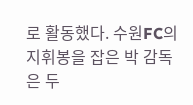로 활동했다. 수원FC의 지휘봉을 잡은 박 감독은 두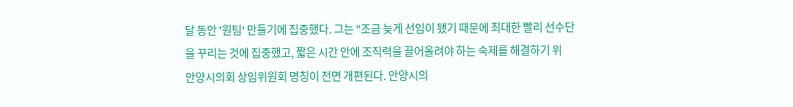달 동안 '원팀' 만들기에 집중했다. 그는 "조금 늦게 선임이 됐기 때문에 최대한 빨리 선수단을 꾸리는 것에 집중했고, 짧은 시간 안에 조직력을 끌어올려야 하는 숙제를 해결하기 위
안양시의회 상임위원회 명칭이 전면 개편된다. 안양시의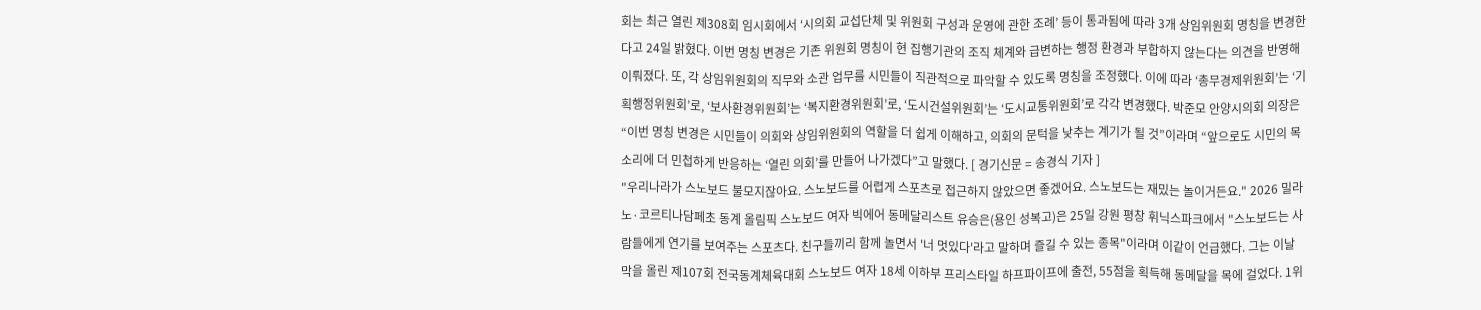회는 최근 열린 제308회 임시회에서 ‘시의회 교섭단체 및 위원회 구성과 운영에 관한 조례’ 등이 통과됨에 따라 3개 상임위원회 명칭을 변경한다고 24일 밝혔다. 이번 명칭 변경은 기존 위원회 명칭이 현 집행기관의 조직 체계와 급변하는 행정 환경과 부합하지 않는다는 의견을 반영해 이뤄졌다. 또, 각 상임위원회의 직무와 소관 업무를 시민들이 직관적으로 파악할 수 있도록 명칭을 조정했다. 이에 따라 ‘총무경제위원회’는 ‘기획행정위원회’로, ‘보사환경위원회’는 ‘복지환경위원회’로, ‘도시건설위원회’는 ‘도시교통위원회’로 각각 변경했다. 박준모 안양시의회 의장은 “이번 명칭 변경은 시민들이 의회와 상임위원회의 역할을 더 쉽게 이해하고, 의회의 문턱을 낮추는 계기가 될 것”이라며 “앞으로도 시민의 목소리에 더 민첩하게 반응하는 ‘열린 의회’를 만들어 나가겠다”고 말했다. [ 경기신문 = 송경식 기자 ]
"우리나라가 스노보드 불모지잖아요. 스노보드를 어렵게 스포츠로 접근하지 않았으면 좋겠어요. 스노보드는 재밌는 놀이거든요." 2026 밀라노·코르티나담페초 동계 올림픽 스노보드 여자 빅에어 동메달리스트 유승은(용인 성복고)은 25일 강원 평창 휘닉스파크에서 "스노보드는 사람들에게 연기를 보여주는 스포츠다. 친구들끼리 함께 놀면서 '너 멋있다'라고 말하며 즐길 수 있는 종목"이라며 이같이 언급했다. 그는 이날 막을 올린 제107회 전국동계체육대회 스노보드 여자 18세 이하부 프리스타일 하프파이프에 출전, 55점을 획득해 동메달을 목에 걸었다. 1위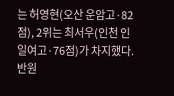는 허영현(오산 운암고·82점), 2위는 최서우(인천 인일여고·76점)가 차지했다. 반원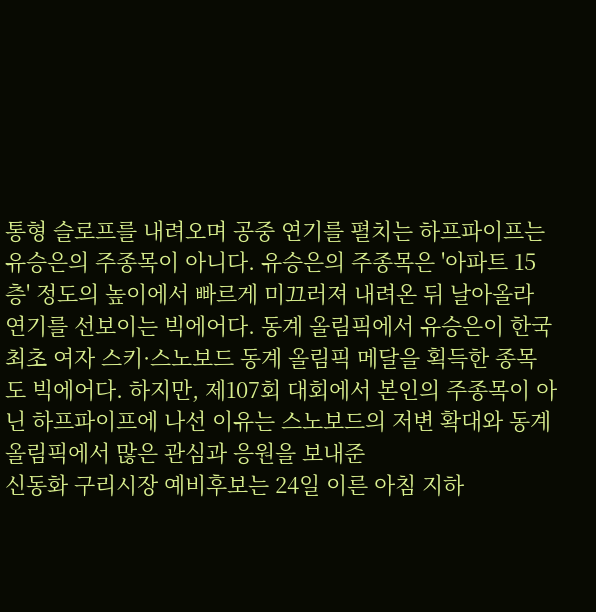통형 슬로프를 내려오며 공중 연기를 펼치는 하프파이프는 유승은의 주종목이 아니다. 유승은의 주종목은 '아파트 15층' 정도의 높이에서 빠르게 미끄러져 내려온 뒤 날아올라 연기를 선보이는 빅에어다. 동계 올림픽에서 유승은이 한국 최초 여자 스키·스노보드 동계 올림픽 메달을 획득한 종목도 빅에어다. 하지만, 제107회 대회에서 본인의 주종목이 아닌 하프파이프에 나선 이유는 스노보드의 저변 확대와 동계 올림픽에서 많은 관심과 응원을 보내준
신동화 구리시장 예비후보는 24일 이른 아침 지하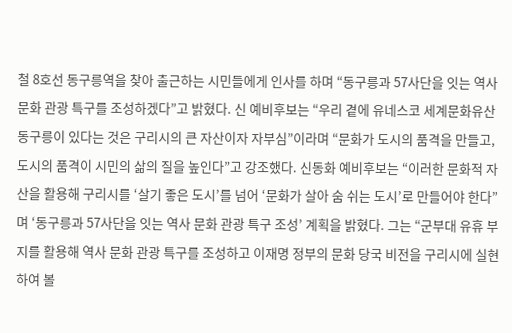철 8호선 동구릉역을 찾아 출근하는 시민들에게 인사를 하며 “동구릉과 57사단을 잇는 역사 문화 관광 특구를 조성하겠다”고 밝혔다. 신 예비후보는 “우리 곁에 유네스코 세계문화유산 동구릉이 있다는 것은 구리시의 큰 자산이자 자부심”이라며 “문화가 도시의 품격을 만들고, 도시의 품격이 시민의 삶의 질을 높인다”고 강조했다. 신동화 예비후보는 “이러한 문화적 자산을 활용해 구리시를 ‘살기 좋은 도시’를 넘어 ‘문화가 살아 숨 쉬는 도시’로 만들어야 한다”며 ‘동구릉과 57사단을 잇는 역사 문화 관광 특구 조성’ 계획을 밝혔다. 그는 “군부대 유휴 부지를 활용해 역사 문화 관광 특구를 조성하고 이재명 정부의 문화 당국 비전을 구리시에 실현하여 볼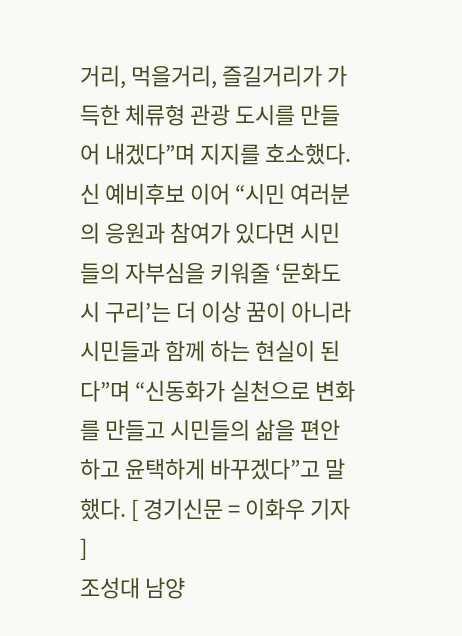거리, 먹을거리, 즐길거리가 가득한 체류형 관광 도시를 만들어 내겠다”며 지지를 호소했다. 신 예비후보 이어 “시민 여러분의 응원과 참여가 있다면 시민들의 자부심을 키워줄 ‘문화도시 구리’는 더 이상 꿈이 아니라 시민들과 함께 하는 현실이 된다”며 “신동화가 실천으로 변화를 만들고 시민들의 삶을 편안하고 윤택하게 바꾸겠다”고 말했다. [ 경기신문 = 이화우 기자 ]
조성대 남양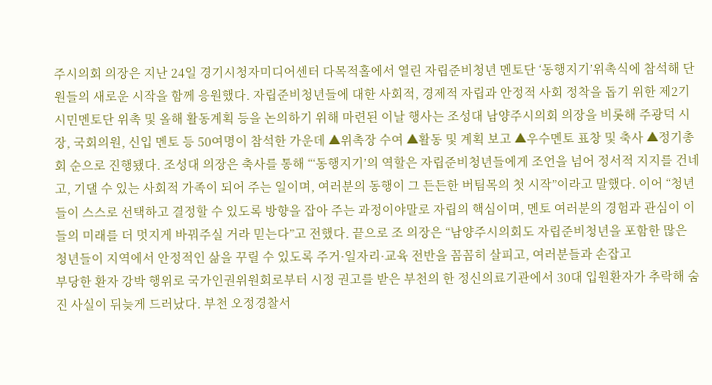주시의회 의장은 지난 24일 경기시청자미디어센터 다목적홀에서 열린 자립준비청년 멘토단 ‘동행지기’위촉식에 참석해 단원들의 새로운 시작을 함께 응원했다. 자립준비청년들에 대한 사회적, 경제적 자립과 안정적 사회 정착을 돕기 위한 제2기 시민멘토단 위촉 및 올해 활동계획 등을 논의하기 위해 마련된 이날 행사는 조성대 남양주시의회 의장을 비롯해 주광덕 시장, 국회의원, 신입 멘토 등 50여명이 참석한 가운데 ▲위촉장 수여 ▲활동 및 계획 보고 ▲우수멘토 표창 및 축사 ▲정기총회 순으로 진행됐다. 조성대 의장은 축사를 통해 “‘동행지기’의 역할은 자립준비청년들에게 조언을 넘어 정서적 지지를 건네고, 기댈 수 있는 사회적 가족이 되어 주는 일이며, 여러분의 동행이 그 든든한 버팀목의 첫 시작”이라고 말했다. 이어 “청년들이 스스로 선택하고 결정할 수 있도록 방향을 잡아 주는 과정이야말로 자립의 핵심이며, 멘토 여러분의 경험과 관심이 이들의 미래를 더 멋지게 바꿔주실 거라 믿는다”고 전했다. 끝으로 조 의장은 “남양주시의회도 자립준비청년을 포함한 많은 청년들이 지역에서 안정적인 삶을 꾸릴 수 있도록 주거·일자리·교육 전반을 꼼꼼히 살피고, 여러분들과 손잡고
부당한 환자 강박 행위로 국가인권위원회로부터 시정 권고를 받은 부천의 한 정신의료기관에서 30대 입원환자가 추락해 숨진 사실이 뒤늦게 드러났다. 부천 오정경찰서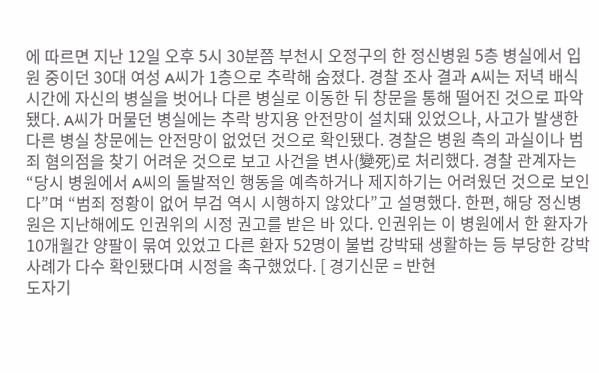에 따르면 지난 12일 오후 5시 30분쯤 부천시 오정구의 한 정신병원 5층 병실에서 입원 중이던 30대 여성 A씨가 1층으로 추락해 숨졌다. 경찰 조사 결과 A씨는 저녁 배식 시간에 자신의 병실을 벗어나 다른 병실로 이동한 뒤 창문을 통해 떨어진 것으로 파악됐다. A씨가 머물던 병실에는 추락 방지용 안전망이 설치돼 있었으나, 사고가 발생한 다른 병실 창문에는 안전망이 없었던 것으로 확인됐다. 경찰은 병원 측의 과실이나 범죄 혐의점을 찾기 어려운 것으로 보고 사건을 변사(變死)로 처리했다. 경찰 관계자는 “당시 병원에서 A씨의 돌발적인 행동을 예측하거나 제지하기는 어려웠던 것으로 보인다”며 “범죄 정황이 없어 부검 역시 시행하지 않았다”고 설명했다. 한편, 해당 정신병원은 지난해에도 인권위의 시정 권고를 받은 바 있다. 인권위는 이 병원에서 한 환자가 10개월간 양팔이 묶여 있었고 다른 환자 52명이 불법 강박돼 생활하는 등 부당한 강박 사례가 다수 확인됐다며 시정을 촉구했었다. [ 경기신문 = 반현
도자기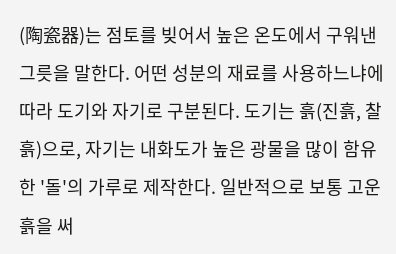(陶瓷器)는 점토를 빚어서 높은 온도에서 구워낸 그릇을 말한다. 어떤 성분의 재료를 사용하느냐에 따라 도기와 자기로 구분된다. 도기는 흙(진흙, 찰흙)으로, 자기는 내화도가 높은 광물을 많이 함유한 '돌'의 가루로 제작한다. 일반적으로 보통 고운 흙을 써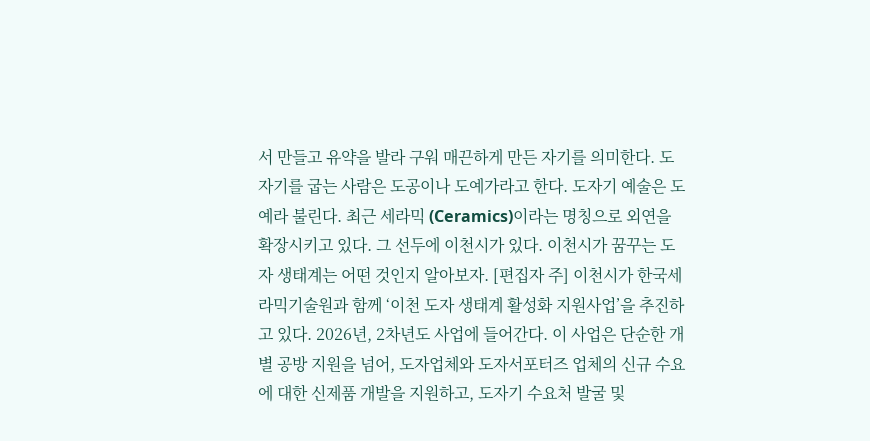서 만들고 유약을 발라 구워 매끈하게 만든 자기를 의미한다. 도자기를 굽는 사람은 도공이나 도예가라고 한다. 도자기 예술은 도예라 불린다. 최근 세라믹 (Ceramics)이라는 명칭으로 외연을 확장시키고 있다. 그 선두에 이천시가 있다. 이천시가 꿈꾸는 도자 생태계는 어떤 것인지 알아보자. [편집자 주] 이천시가 한국세라믹기술원과 함께 ‘이천 도자 생태계 활성화 지원사업’을 추진하고 있다. 2026년, 2차년도 사업에 들어간다. 이 사업은 단순한 개별 공방 지원을 넘어, 도자업체와 도자서포터즈 업체의 신규 수요에 대한 신제품 개발을 지원하고, 도자기 수요처 발굴 및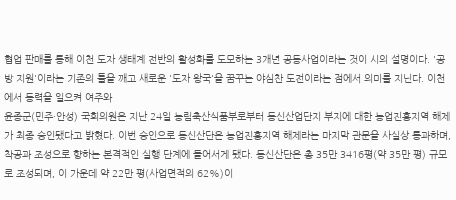협업 판매를 통해 이천 도자 생태계 전반의 활성화를 도모하는 3개년 공동사업이라는 것이 시의 설명이다. '공방 지원'이라는 기존의 틀을 깨고 새로운 '도자 왕국'을 꿈꾸는 야심찬 도전이라는 점에서 의미를 지닌다. 이천에서 동력을 일으켜 여주와
윤종군(민주·안성) 국회의원은 지난 24일 농림축산식품부로부터 동신산업단지 부지에 대한 농업진흥지역 해제가 최종 승인됐다고 밝혔다. 이번 승인으로 동신산단은 농업진흥지역 해제라는 마지막 관문을 사실상 통과하며, 착공과 조성으로 향하는 본격적인 실행 단계에 들어서게 됐다. 동신산단은 총 35만 3416평(약 35만 평) 규모로 조성되며, 이 가운데 약 22만 평(사업면적의 62%)이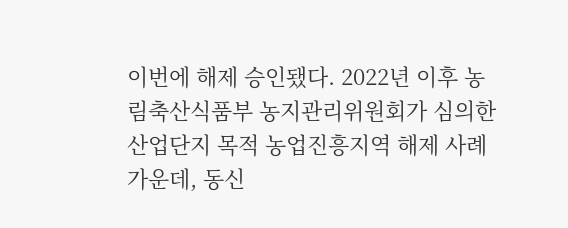이번에 해제 승인됐다. 2022년 이후 농림축산식품부 농지관리위원회가 심의한 산업단지 목적 농업진흥지역 해제 사례 가운데, 동신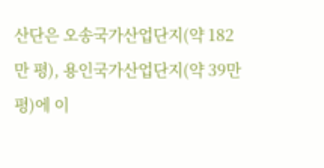산단은 오송국가산업단지(약 182만 평), 용인국가산업단지(약 39만 평)에 이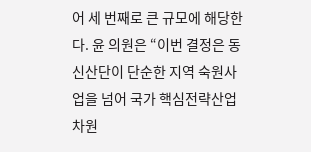어 세 번째로 큰 규모에 해당한다. 윤 의원은 “이번 결정은 동신산단이 단순한 지역 숙원사업을 넘어 국가 핵심전략산업 차원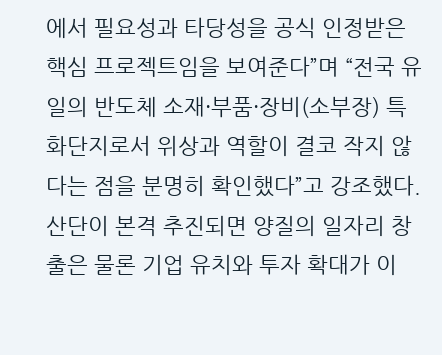에서 필요성과 타당성을 공식 인정받은 핵심 프로젝트임을 보여준다”며 “전국 유일의 반도체 소재·부품·장비(소부장) 특화단지로서 위상과 역할이 결코 작지 않다는 점을 분명히 확인했다”고 강조했다. 산단이 본격 추진되면 양질의 일자리 창출은 물론 기업 유치와 투자 확대가 이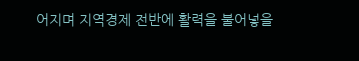어지며 지역경제 전반에 활력을 불어넣을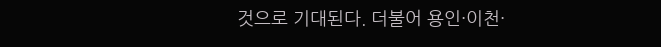것으로 기대된다. 더불어 용인·이천·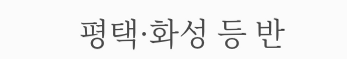평택·화성 등 반